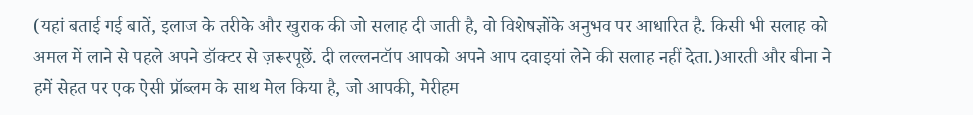(यहां बताई गई बातें, इलाज के तरीके और खुराक की जो सलाह दी जाती है, वो विशेषज्ञोंके अनुभव पर आधारित है. किसी भी सलाह को अमल में लाने से पहले अपने डॉक्टर से ज़रूरपूछें. दी लल्लनटॉप आपको अपने आप दवाइयां लेने की सलाह नहीं देता.)आरती और बीना ने हमें सेहत पर एक ऐसी प्रॉब्लम के साथ मेल किया है, जो आपकी, मेरीहम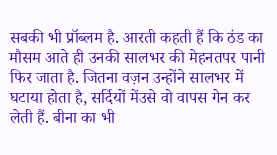सबकी भी प्रॉब्लम है. आरती कहती हैं कि ठंड का मौसम आते ही उनकी सालभर की मेहनतपर पानी फिर जाता है. जितना वज़न उन्होंने सालभर में घटाया होता है, सर्दियों मेंउसे वो वापस गेन कर लेती हैं. बीना का भी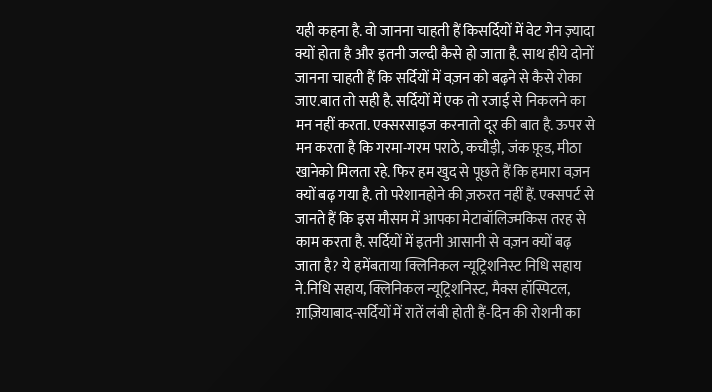यही कहना है. वो जानना चाहती हैं किसर्दियों में वेट गेन ज़्यादा क्यों होता है और इतनी जल्दी कैसे हो जाता है. साथ हीये दोनों जानना चाहती हैं कि सर्दियों में वज़न को बढ़ने से कैसे रोका जाए.बात तो सही है. सर्दियों में एक तो रजाई से निकलने का मन नहीं करता. एक्सरसाइज करनातो दूर की बात है. ऊपर से मन करता है कि गरमा-गरम पराठे, कचौड़ी, जंक फ़ूड, मीठा खानेको मिलता रहे. फिर हम खुद से पूछते हैं कि हमारा वज़न क्यों बढ़ गया है. तो परेशानहोने की ज़रुरत नहीं हैं. एक्सपर्ट से जानते हैं कि इस मौसम में आपका मेटाबॉलिज्मकिस तरह से काम करता है. सर्दियों में इतनी आसानी से वज़न क्यों बढ़ जाता है? ये हमेंबताया क्लिनिकल न्यूट्रिशनिस्ट निधि सहाय ने.निधि सहाय, क्लिनिकल न्यूट्रिशनिस्ट, मैक्स हॉस्पिटल, ग़ाज़ियाबाद-सर्दियों में रातें लंबी होती हैं-दिन की रोशनी का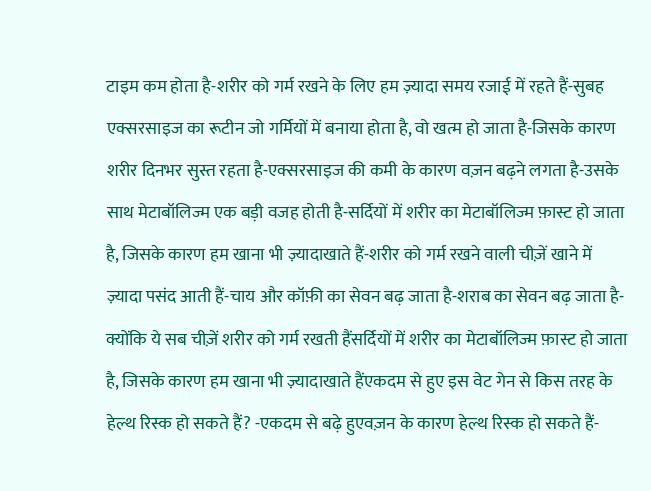टाइम कम होता है-शरीर को गर्म रखने के लिए हम ज़्यादा समय रजाई में रहते हैं-सुबह एक्सरसाइज का रूटीन जो गर्मियों में बनाया होता है, वो खत्म हो जाता है-जिसके कारण शरीर दिनभर सुस्त रहता है-एक्सरसाइज की कमी के कारण वज़न बढ़ने लगता है-उसके साथ मेटाबॉलिज्म एक बड़ी वजह होती है-सर्दियों में शरीर का मेटाबॉलिज्म फ़ास्ट हो जाता है, जिसके कारण हम खाना भी ज़्यादाखाते हैं-शरीर को गर्म रखने वाली चीज़ें खाने में ज़्यादा पसंद आती हैं-चाय और कॉफ़ी का सेवन बढ़ जाता है-शराब का सेवन बढ़ जाता है-क्योंकि ये सब चीज़ें शरीर को गर्म रखती हैंसर्दियों में शरीर का मेटाबॉलिज्म फ़ास्ट हो जाता है, जिसके कारण हम खाना भी ज़्यादाखाते हैंएकदम से हुए इस वेट गेन से किस तरह के हेल्थ रिस्क हो सकते हैं? -एकदम से बढ़े हुएवज़न के कारण हेल्थ रिस्क हो सकते हैं-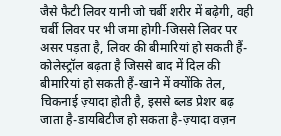जैसे फैटी लिवर यानी जो चर्बी शरीर में बढ़ेगी, वही चर्बी लिवर पर भी जमा होगी-जिससे लिवर पर असर पड़ता है, लिवर की बीमारियां हो सकती हैं-कोलेस्ट्रॉल बढ़ता है जिससे बाद में दिल की बीमारियां हो सकती हैं-खाने में क्योंकि तेल, चिकनाई ज़्यादा होती है, इससे ब्लड प्रेशर बढ़ जाता है-डायबिटीज हो सकता है-ज़्यादा वज़न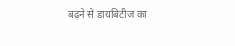बढ़ने से डायबिटीज का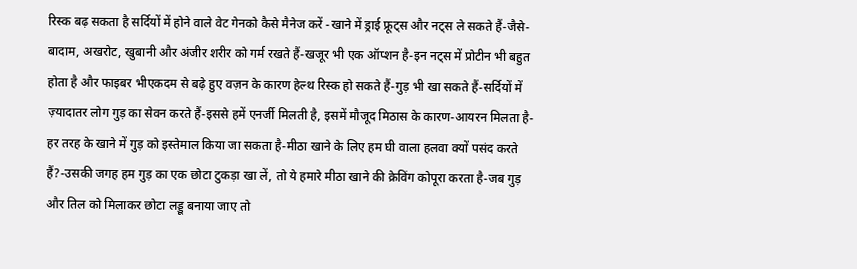रिस्क बढ़ सकता है सर्दियों में होने वाले वेट गेनको कैसे मैनेज करें -खाने में ड्राई फ्रूट्स और नट्स ले सकते हैं-जैसे- बादाम, अखरोट, खुबानी और अंजीर शरीर को गर्म रखते हैं-खजूर भी एक ऑप्शन है-इन नट्स में प्रोटीन भी बहुत होता है और फाइबर भीएकदम से बढ़े हुए वज़न के कारण हेल्थ रिस्क हो सकते हैं-गुड़ भी खा सकते हैं-सर्दियों में ज़्यादातर लोग गुड़ का सेवन करते हैं-इससे हमें एनर्जी मिलती है, इसमें मौजूद मिठास के कारण-आयरन मिलता है-हर तरह के खाने में गुड़ को इस्तेमाल किया जा सकता है-मीठा खाने के लिए हम घी वाला हलवा क्यों पसंद करते हैं?-उसकी जगह हम गुड़ का एक छोटा टुकड़ा खा लें, तो ये हमारे मीठा खाने की क्रेविंग कोपूरा करता है-जब गुड़ और तिल को मिलाकर छोटा लड्डू बनाया जाए तो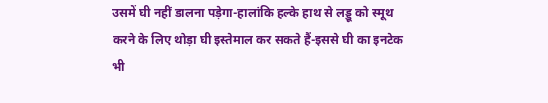उसमें घी नहीं डालना पड़ेगा-हालांकि हल्के हाथ से लड्डू को स्मूथ करने के लिए थोड़ा घी इस्तेमाल कर सकते हैं-इससे घी का इनटेक भी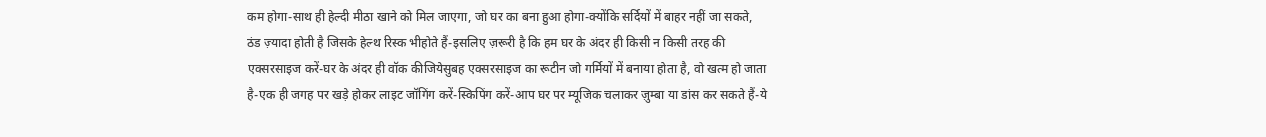कम होगा-साथ ही हेल्दी मीठा खाने को मिल जाएगा, जो घर का बना हुआ होगा-क्योंकि सर्दियों में बाहर नहीं जा सकते, ठंड ज़्यादा होती है जिसके हेल्थ रिस्क भीहोते हैं-इसलिए ज़रूरी है कि हम घर के अंदर ही किसी न किसी तरह की एक्सरसाइज करें-घर के अंदर ही वॉक कीजियेसुबह एक्सरसाइज का रूटीन जो गर्मियों में बनाया होता है, वो खत्म हो जाता है-एक ही जगह पर खड़े होकर लाइट जॉगिंग करें-स्किपिंग करें-आप घर पर म्यूजिक चलाकर ज़ुम्बा या डांस कर सकते हैं-ये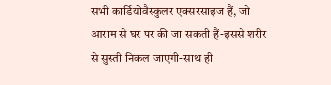सभी कार्डियोवैस्कुलर एक्सरसाइज हैं, जो आराम से घर पर की जा सकती हैं-इससे शरीर से सुस्ती निकल जाएगी-साथ ही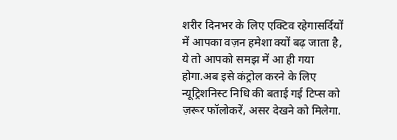शरीर दिनभर के लिए एक्टिव रहेगासर्दियों में आपका वज़न हमेशा क्यों बढ़ जाता है, ये तो आपको समझ में आ ही गया होगा.अब इसे कंट्रोल करने के लिए न्यूट्रिशनिस्ट निधि की बताई गई टिप्स को ज़रूर फॉलोकरें, असर देखने को मिलेगा.